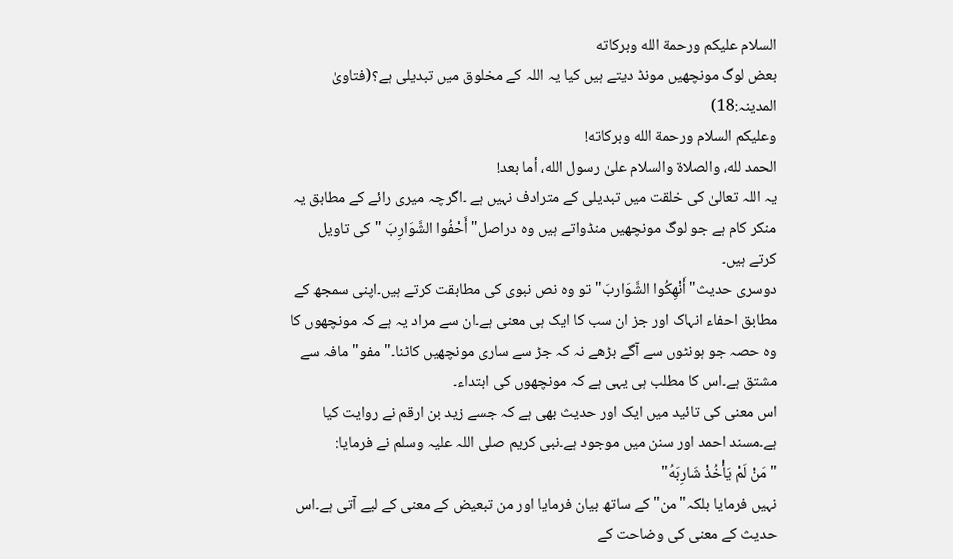السلام عليكم ورحمة الله وبركاته
بعض لوگ مونچھیں مونڈ دیتے ہیں کیا یہ اللہ کے مخلوق میں تبدیلی ہے؟(فتاویٰ المدینہ:18)
وعلیکم السلام ورحمة الله وبرکاته!
الحمد لله، والصلاة والسلام علىٰ رسول الله، أما بعد!
یہ اللہ تعالیٰ کی خلقت میں تبدیلی کے مترادف نہیں ہے ۔اگرچہ میری رائے کے مطابق یہ منکر کام ہے جو لوگ مونچھیں منڈواتے ہیں وہ دراصل" أَحْفُوا الشَّوَارِبَ " کی تاویل کرتے ہیں۔
دوسری حدیث"أَنْهِكُوا الشَّوَاربَ"تو وہ نص نبوی کی مطابقت کرتے ہیں۔اپنی سمجھ کے مطابق احفاء انہاک اور جز ان سب کا ایک ہی معنی ہے۔ان سے مراد یہ ہے کہ مونچھوں کا وہ حصہ جو ہونٹوں سے آگے بڑھے نہ کہ جڑ سے ساری مونچھیں کاٹنا۔"مفو" مافہ سے مشتق ہے۔اس کا مطلب ہی یہی ہے کہ مونچھوں کی ابتداء۔
اس معنی کی تائید میں ایک اور حدیث بھی ہے کہ جسے زید بن ارقم نے روایت کیا ہے۔مسند احمد اور سنن میں موجود ہے۔نبی کریم صلی اللہ علیہ وسلم نے فرمایا:
"مَنْ لَمْ يَأْخُذْ شَارِبَهُ"
نہیں فرمایا بلکہ"من" کے ساتھ بیان فرمایا اور من تبعیض کے معنی کے لیے آتی ہے۔اس حدیث کے معنی کی وضاحت کے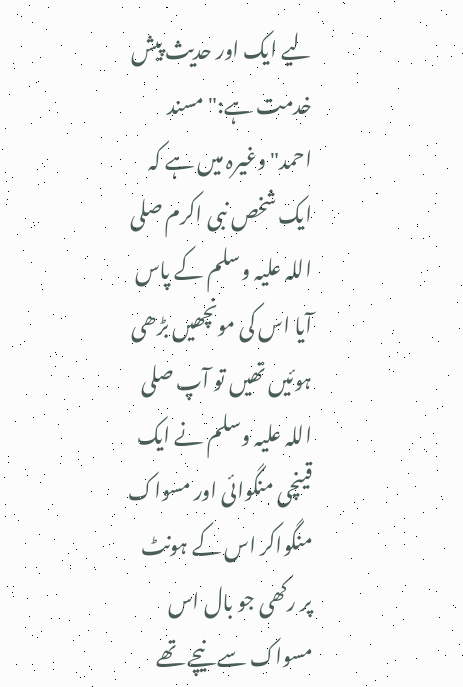لیے ایک اور حدیث پیش خدمت ہے:"مسند احمد" وغیرہ میں ہے کہ ایک شخص نبی اکرم صلی اللہ علیہ وسلم کے پاس آیا اس کی مونچھیں بڑھی ہوئیں تھیں تو آپ صلی اللہ علیہ وسلم نے ایک قینچی منگوائی اور مسواک منگواکر اس کے ہونٹ پر رکھی جو بال اس مسواک سے نیچے تھے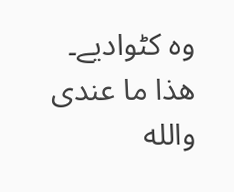وہ کٹوادیے۔
ھذا ما عندی والله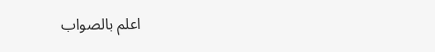اعلم بالصواب